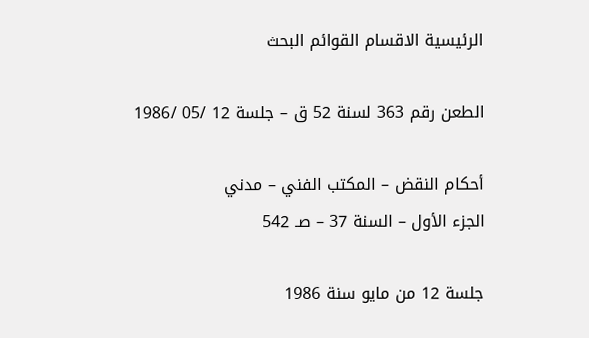الرئيسية الاقسام القوائم البحث

الطعن رقم 363 لسنة 52 ق – جلسة 12 /05 /1986

أحكام النقض – المكتب الفني – مدني
الجزء الأول – السنة 37 – صـ 542

جلسة 12 من مايو سنة 1986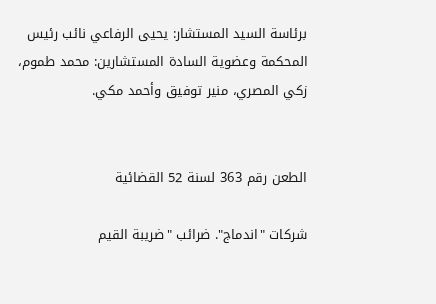برئاسة السيد المستشار: يحيى الرفاعي نائب رئيس المحكمة وعضوية السادة المستشارين: محمد طموم، زكي المصري، منير توفيق وأحمد مكي.


الطعن رقم 363 لسنة 52 القضائية

شركات "اندماج". ضرائب "ضريبة القيم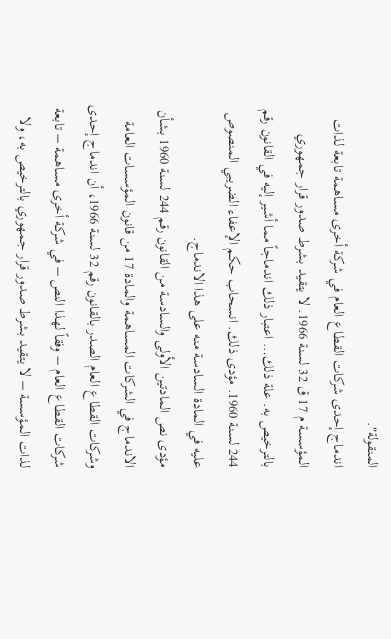المنقولة".
اندماج إحدى شركات القطاع العام في شركة أخرى مساهمة تابعة لذات المؤسسة م 17 ق 32 لسنة 1966. لا يتقيد بشرط صدور قرار جمهوري بالترخيص به. علة ذلك… اعتبار ذلك اندماجاً مما أشير إليه في القانون رقم 244 لسنة 1960. مؤدى ذلك. انسحاب حكم الإعفاء الضريبي المنصوص عليه في المادة السادسة منه على هذا الاندماج.
مؤدى نص المادتين الأولى والسادسة من القانون رقم 244 لسنة 1960 بشأن الاندماج في الشركات المساهمة والمادة 17 من قانون المؤسسات العامة وشركات القطاع العام الصدر بالقانون رقم 32 لسنة 1966، أن اندماج إحدى شركات القطاع العام – وفقاً لهذا النص – في شركة أخرى مساهمة – تابعة لذات المؤسسة – لا يتقيد بشرط صدور قرار جمهوري بالترخيص به، ولا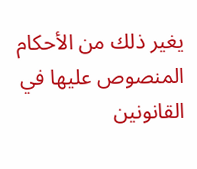يغير ذلك من الأحكام المنصوص عليها في القانونين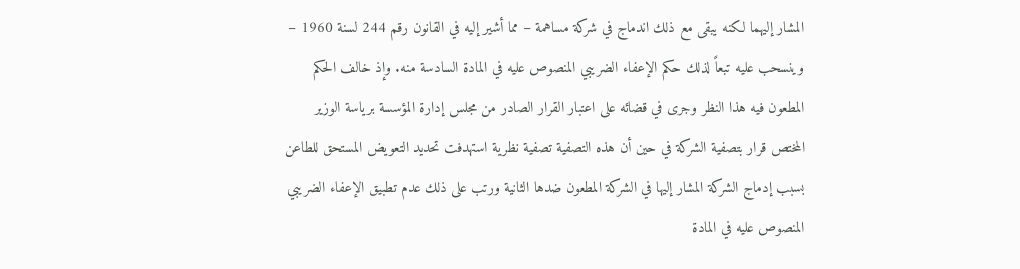المشار إليهما لكنه يبقى مع ذلك اندماج في شركة مساهمة – مما أشير إليه في القانون رقم 244 لسنة 1960 – وينسحب عليه تبعاً لذلك حكم الإعفاء الضريبي المنصوص عليه في المادة السادسة منه. وإذ خالف الحكم المطعون فيه هذا النظر وجرى في قضائه على اعتبار القرار الصادر من مجلس إدارة المؤسسة برياسة الوزير المختص قرار بتصفية الشركة في حين أن هذه التصفية تصفية نظرية استهدفت تحديد التعويض المستحق للطاعن بسبب إدماج الشركة المشار إليها في الشركة المطعون ضدها الثانية ورتب على ذلك عدم تطبيق الإعفاء الضريبي المنصوص عليه في المادة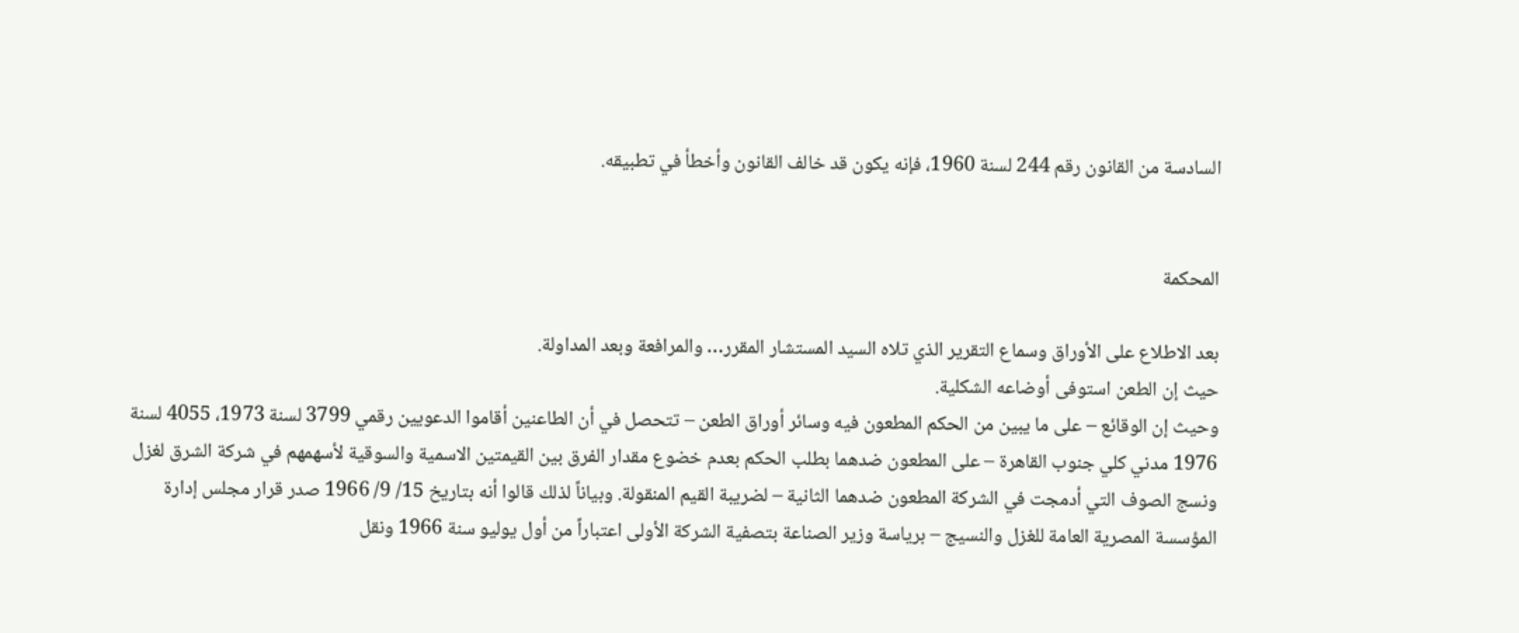السادسة من القانون رقم 244 لسنة 1960، فإنه يكون قد خالف القانون وأخطأ في تطبيقه.


المحكمة

بعد الاطلاع على الأوراق وسماع التقرير الذي تلاه السيد المستشار المقرر… والمرافعة وبعد المداولة.
حيث إن الطعن استوفى أوضاعه الشكلية.
وحيث إن الوقائع – على ما يبين من الحكم المطعون فيه وسائر أوراق الطعن – تتحصل في أن الطاعنين أقاموا الدعويين رقمي 3799 لسنة 1973، 4055 لسنة 1976 مدني كلي جنوب القاهرة – على المطعون ضدهما بطلب الحكم بعدم خضوع مقدار الفرق بين القيمتين الاسمية والسوقية لأسهمهم في شركة الشرق لغزل ونسج الصوف التي أدمجت في الشركة المطعون ضدهما الثانية – لضريبة القيم المنقولة. وبياناً لذلك قالوا أنه بتاريخ 15/ 9/ 1966 صدر قرار مجلس إدارة المؤسسة المصرية العامة للغزل والنسيج – برياسة وزير الصناعة بتصفية الشركة الأولى اعتباراً من أول يوليو سنة 1966 ونقل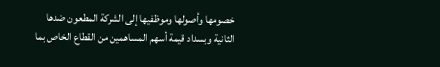خصومها وأصولها وموظفيها إلى الشركة المطعون ضدها الثانية وبسداد قيمة أسهم المساهمين من القطاع الخاص بما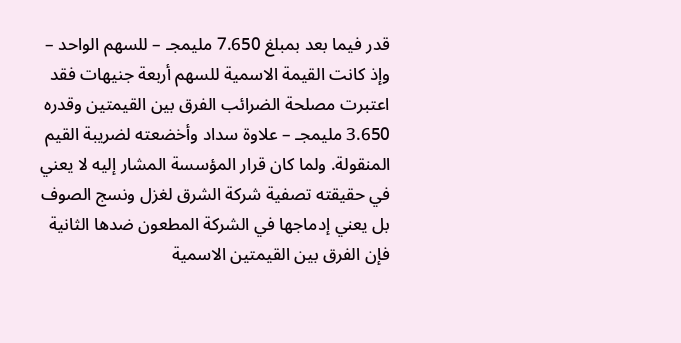قدر فيما بعد بمبلغ 7.650 مليمجـ – للسهم الواحد – وإذ كانت القيمة الاسمية للسهم أربعة جنيهات فقد اعتبرت مصلحة الضرائب الفرق بين القيمتين وقدره 3.650 مليمجـ – علاوة سداد وأخضعته لضريبة القيم المنقولة. ولما كان قرار المؤسسة المشار إليه لا يعني في حقيقته تصفية شركة الشرق لغزل ونسج الصوف بل يعني إدماجها في الشركة المطعون ضدها الثانية فإن الفرق بين القيمتين الاسمية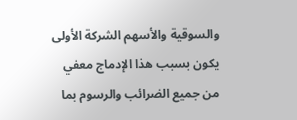والسوقية والأسهم الشركة الأولى يكون بسبب هذا الإدماج معفي من جميع الضرائب والرسوم بما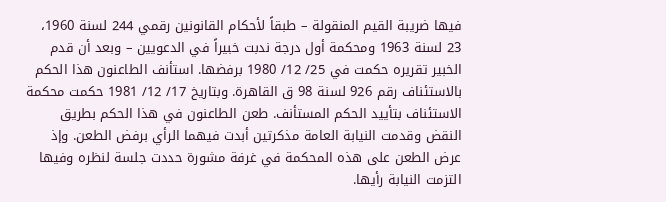فيها ضريبة القيم المنقولة – طبقاً لأحكام القانونين رقمي 244 لسنة 1960، 23 لسنة 1963 ومحكمة أول درجة ندبت خبيراً في الدعويين – وبعد أن قدم الخبير تقريره حكمت في 25/ 12/ 1980 برفضها. استأنف الطاعنون هذا الحكم بالاستئناف رقم 926 لسنة 98 ق القاهرة. وبتاريخ 17/ 12/ 1981 حكمت محكمة الاستئناف بتأييد الحكم المستأنف. طعن الطاعنون في هذا الحكم بطريق النقض وقدمت النيابة العامة مذكرتين أبدت فيهما الرأي برفض الطعن. وإذ عرض الطعن على هذه المحكمة في غرفة مشورة حددت جلسة لنظره وفيها التزمت النيابة رأيها.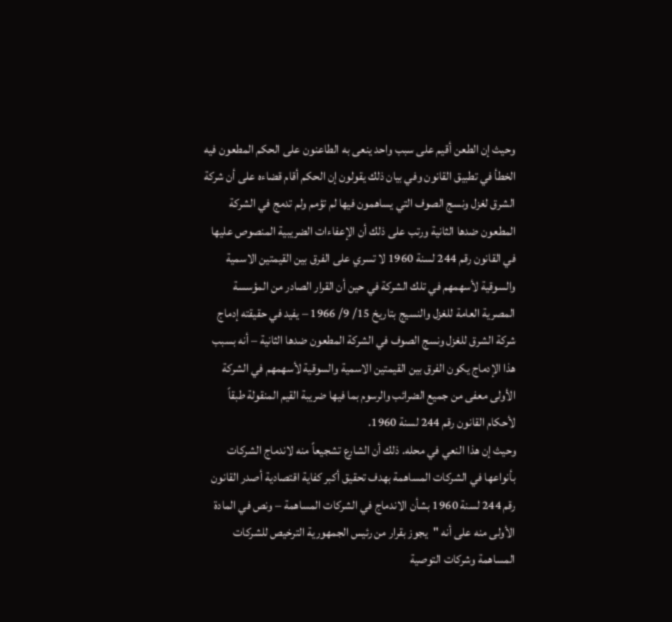وحيث إن الطعن أقيم على سبب واحد ينعى به الطاعنون على الحكم المطعون فيه الخطأ في تطبيق القانون وفي بيان ذلك يقولون إن الحكم أقام قضاءه على أن شركة الشرق لغزل ونسج الصوف التي يساهمون فيها لم تؤمم ولم تدمج في الشركة المطعون ضدها الثانية ورتب على ذلك أن الإعفاءات الضريبية المنصوص عليها في القانون رقم 244 لسنة 1960 لا تسري على الفرق بين القيمتين الاسمية والسوقية لأسهمهم في تلك الشركة في حين أن القرار الصادر من المؤسسة المصرية العامة للغزل والنسيج بتاريخ 15/ 9/ 1966 – يفيد في حقيقته إدماج شركة الشرق للغزل ونسج الصوف في الشركة المطعون ضدها الثانية – أنه بسبب هذا الإدماج يكون الفرق بين القيمتين الاسمية والسوقية لأسهمهم في الشركة الأولى معفى من جميع الضرائب والرسوم بما فيها ضريبة القيم المنقولة طبقاً لأحكام القانون رقم 244 لسنة 1960.
وحيث إن هذا النعي في محله. ذلك أن الشارع تشجيعاً منه لاندماج الشركات بأنواعها في الشركات المساهمة بهدف تحقيق أكبر كفاية اقتصادية أصدر القانون رقم 244 لسنة 1960 بشأن الاندماج في الشركات المساهمة – ونص في المادة الأولى منه على أنه "يجوز بقرار من رئيس الجمهورية الترخيص للشركات المساهمة وشركات التوصية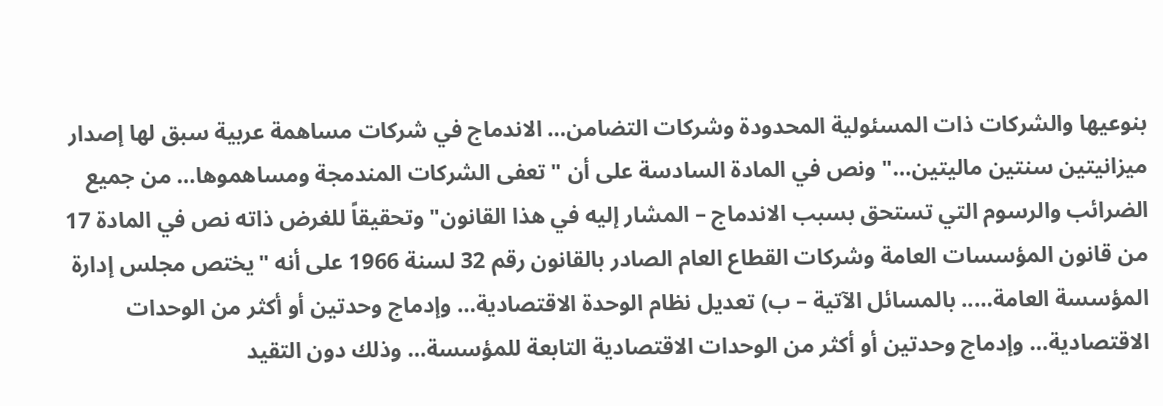بنوعيها والشركات ذات المسئولية المحدودة وشركات التضامن… الاندماج في شركات مساهمة عربية سبق لها إصدار ميزانيتين سنتين ماليتين…" ونص في المادة السادسة على أن "تعفى الشركات المندمجة ومساهموها… من جميع الضرائب والرسوم التي تستحق بسبب الاندماج – المشار إليه في هذا القانون" وتحقيقاً للغرض ذاته نص في المادة 17 من قانون المؤسسات العامة وشركات القطاع العام الصادر بالقانون رقم 32 لسنة 1966 على أنه "يختص مجلس إدارة المؤسسة العامة….. بالمسائل الآتية – ب) تعديل نظام الوحدة الاقتصادية… وإدماج وحدتين أو أكثر من الوحدات الاقتصادية… وإدماج وحدتين أو أكثر من الوحدات الاقتصادية التابعة للمؤسسة… وذلك دون التقيد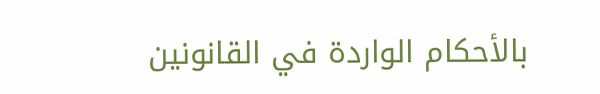بالأحكام الواردة في القانونين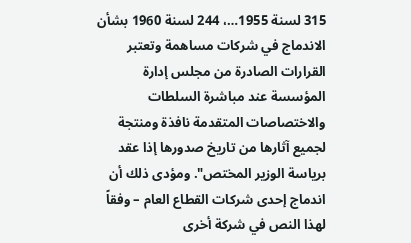315 لسنة 1955…، 244 لسنة 1960 بشأن الاندماج في شركات مساهمة وتعتبر القرارات الصادرة من مجلس إدارة المؤسسة عند مباشرة السلطات والاختصاصات المتقدمة نافذة ومنتجة لجميع آثارها من تاريخ صدورها إذا عقد برياسة الوزير المختص". ومؤدى ذلك أن اندماج إحدى شركات القطاع العام – وفقاً لهذا النص في شركة أخرى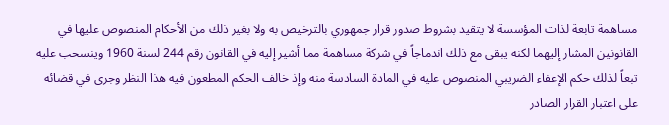مساهمة تابعة لذات المؤسسة لا يتقيد بشروط صدور قرار جمهوري بالترخيص به ولا بغير ذلك من الأحكام المنصوص عليها في القانونين المشار إليهما لكنه يبقى مع ذلك اندماجاً في شركة مساهمة مما أشير إليه في القانون رقم 244 لسنة 1960 وينسحب عليه تبعاً لذلك حكم الإعفاء الضريبي المنصوص عليه في المادة السادسة منه وإذ خالف الحكم المطعون فيه هذا النظر وجرى في قضائه على اعتبار القرار الصادر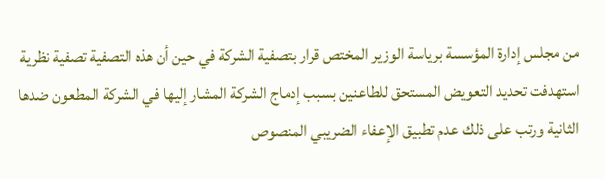من مجلس إدارة المؤسسة برياسة الوزير المختص قرار بتصفية الشركة في حين أن هذه التصفية تصفية نظرية استهدفت تحديد التعويض المستحق للطاعنين بسبب إدماج الشركة المشار إليها في الشركة المطعون ضدها الثانية ورتب على ذلك عدم تطبيق الإعفاء الضريبي المنصوص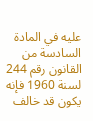عليه في المادة السادسة من القانون رقم 244 لسنة 1960 فإنه يكون قد خالف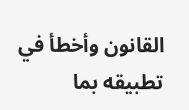القانون وأخطأ في تطبيقه بما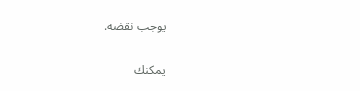يوجب نقضه.

يمكنك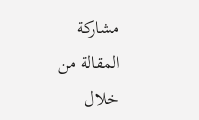مشاركة المقالة من خلال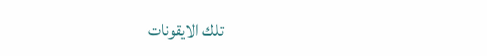تلك الايقونات